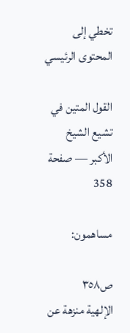تخطي إلى المحتوى الرئيسي

القول المتين في تشيع الشيخ الأكبر — صفحة 358

مساهمون:

ص٣٥٨
الإلهية منزهة عن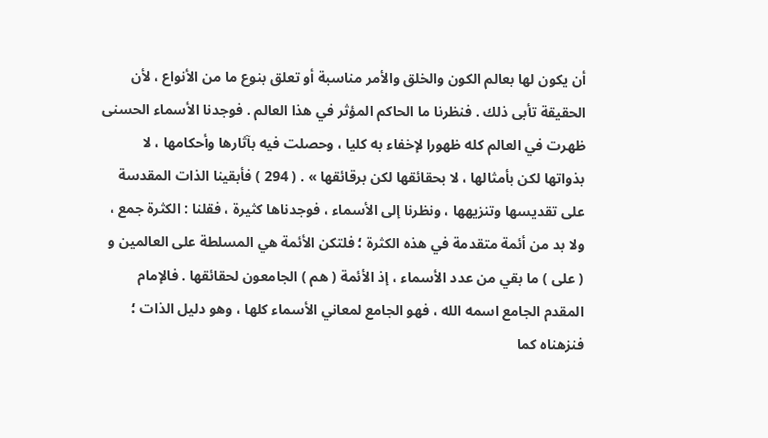أن يكون لها بعالم الكون والخلق والأمر مناسبة أو تعلق بنوع ما من الأنواع ، لأن الحقيقة تأبى ذلك . فنظرنا ما الحاكم المؤثر في هذا العالم . فوجدنا الأسماء الحسنى ظهرت في العالم كله ظهورا لإخفاء به كليا ، وحصلت فيه بآثارها وأحكامها ، لا بذواتها لكن بأمثالها ، لا بحقائقها لكن برقائقها » . ( 294 ) فأبقينا الذات المقدسة على تقديسها وتنزيهها ، ونظرنا إلى الأسماء ، فوجدناها كثيرة ، فقلنا : الكثرة جمع ، ولا بد من أئمة متقدمة في هذه الكثرة ؛ فلتكن الأئمة هي المسلطة على العالمين و ( على ) ما بقي من عدد الأسماء ، إذ الأئمة ( هم ) الجامعون لحقائقها . فالإمام المقدم الجامع اسمه الله ، فهو الجامع لمعاني الأسماء كلها ، وهو دليل الذات ؛ فنزهناه كما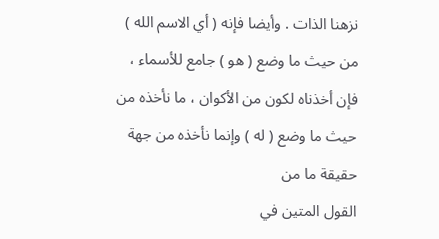نزهنا الذات . وأيضا فإنه ( أي الاسم الله ) من حيث ما وضع ( هو ) جامع للأسماء ، فإن أخذناه لكون من الأكوان ، ما نأخذه من حيث ما وضع ( له ) وإنما نأخذه من جهة حقيقة ما من
القول المتين في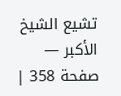تشيع الشيخ الأكبر — صفحة 358 |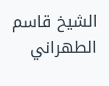الشيخ قاسم الطهراني